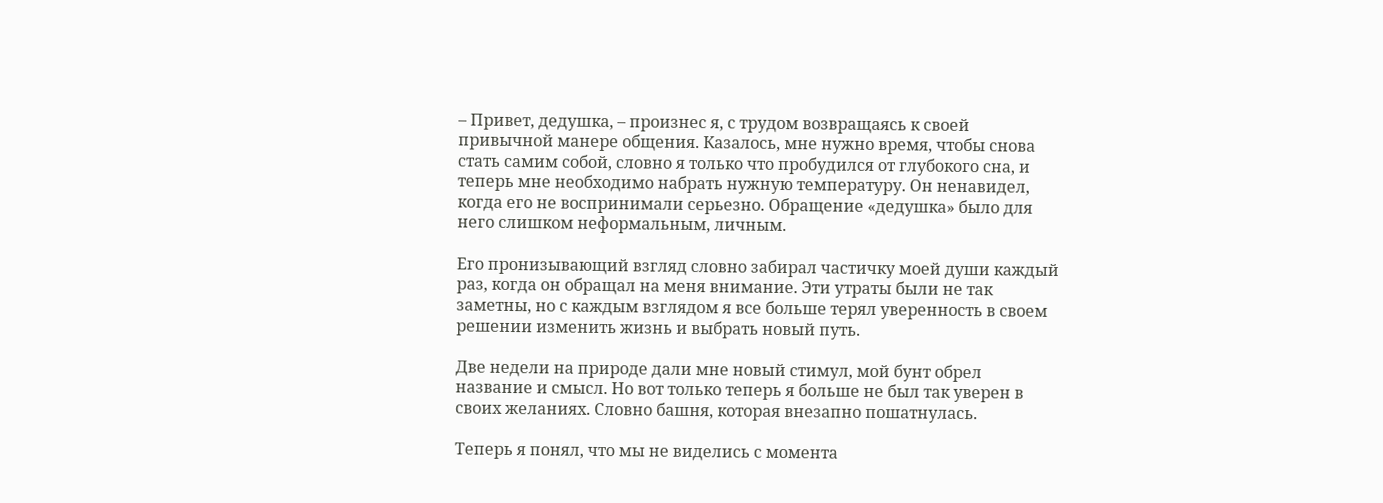– Привет, дедушка, – произнес я, с трудом возвращаясь к своей привычной манере общения. Казалось, мне нужно время, чтобы снова стать самим собой, словно я только что пробудился от глубокого сна, и теперь мне необходимо набрать нужную температуру. Он ненавидел, когда его не воспринимали серьезно. Обращение «дедушка» было для него слишком неформальным, личным.

Его пронизывающий взгляд словно забирал частичку моей души каждый раз, когда он обращал на меня внимание. Эти утраты были не так заметны, но с каждым взглядом я все больше терял уверенность в своем решении изменить жизнь и выбрать новый путь.

Две недели на природе дали мне новый стимул, мой бунт обрел название и смысл. Но вот только теперь я больше не был так уверен в своих желаниях. Словно башня, которая внезапно пошатнулась.

Теперь я понял, что мы не виделись с момента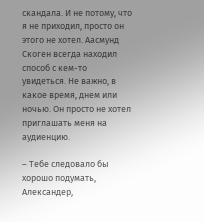скандала. И не потому, что я не приходил, просто он этого не хотел. Аасмунд Скоген всегда находил способ с кем-то увидеться. Не важно, в какое время, днем или ночью. Он просто не хотел приглашать меня на аудиенцию.

– Тебе следовало бы хорошо подумать, Александер,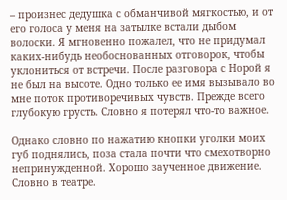– произнес дедушка с обманчивой мягкостью, и от его голоса у меня на затылке встали дыбом волоски. Я мгновенно пожалел, что не придумал каких-нибудь необоснованных отговорок, чтобы уклониться от встречи. После разговора с Норой я не был на высоте. Одно только ее имя вызывало во мне поток противоречивых чувств. Прежде всего глубокую грусть. Словно я потерял что-то важное.

Однако словно по нажатию кнопки уголки моих губ поднялись, поза стала почти что смехотворно непринужденной. Хорошо заученное движение. Словно в театре.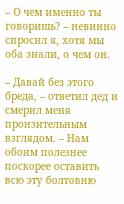– О чем именно ты говоришь? – невинно спросил я, хотя мы оба знали, о чем он.

– Давай без этого бреда, – ответил дед и смерил меня пронзительным взглядом. – Нам обоим полезнее поскорее оставить всю эту болтовню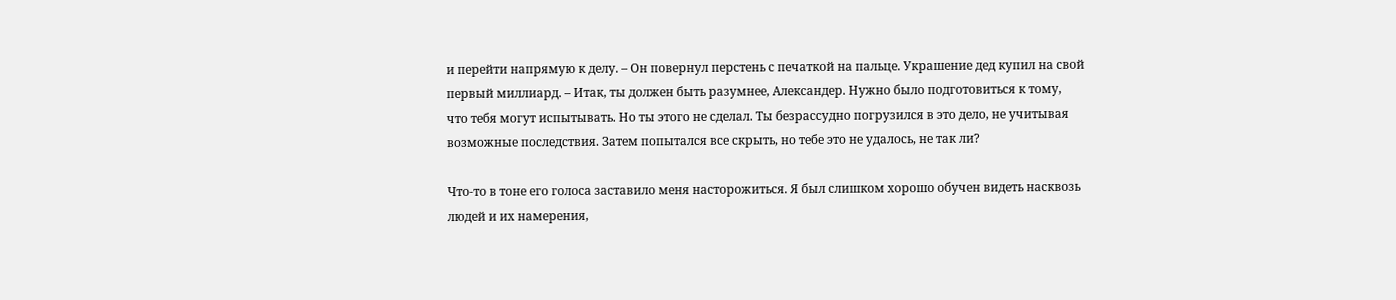и перейти напрямую к делу. – Он повернул перстень с печаткой на пальце. Украшение дед купил на свой первый миллиард. – Итак, ты должен быть разумнее, Александер. Нужно было подготовиться к тому, что тебя могут испытывать. Но ты этого не сделал. Ты безрассудно погрузился в это дело, не учитывая возможные последствия. Затем попытался все скрыть, но тебе это не удалось, не так ли?

Что-то в тоне его голоса заставило меня насторожиться. Я был слишком хорошо обучен видеть насквозь людей и их намерения,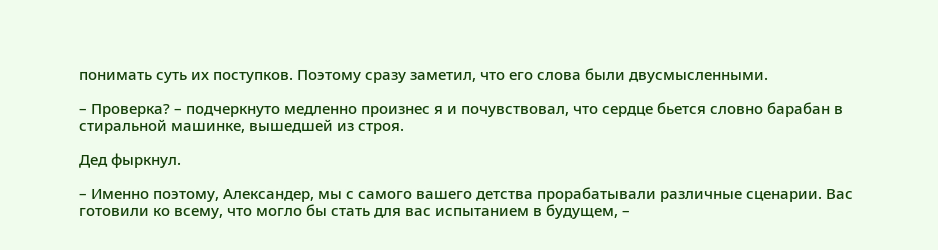понимать суть их поступков. Поэтому сразу заметил, что его слова были двусмысленными.

– Проверка? – подчеркнуто медленно произнес я и почувствовал, что сердце бьется словно барабан в стиральной машинке, вышедшей из строя.

Дед фыркнул.

– Именно поэтому, Александер, мы с самого вашего детства прорабатывали различные сценарии. Вас готовили ко всему, что могло бы стать для вас испытанием в будущем, –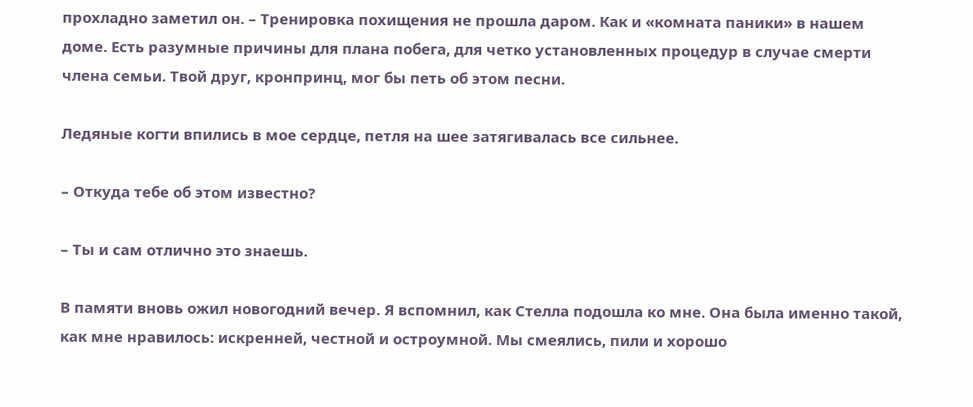прохладно заметил он. – Тренировка похищения не прошла даром. Как и «комната паники» в нашем доме. Есть разумные причины для плана побега, для четко установленных процедур в случае смерти члена семьи. Твой друг, кронпринц, мог бы петь об этом песни.

Ледяные когти впились в мое сердце, петля на шее затягивалась все сильнее.

– Откуда тебе об этом известно?

– Ты и сам отлично это знаешь.

В памяти вновь ожил новогодний вечер. Я вспомнил, как Стелла подошла ко мне. Она была именно такой, как мне нравилось: искренней, честной и остроумной. Мы смеялись, пили и хорошо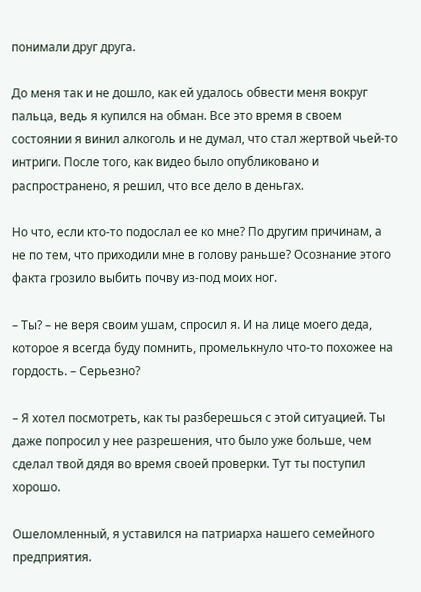понимали друг друга.

До меня так и не дошло, как ей удалось обвести меня вокруг пальца, ведь я купился на обман. Все это время в своем состоянии я винил алкоголь и не думал, что стал жертвой чьей-то интриги. После того, как видео было опубликовано и распространено, я решил, что все дело в деньгах.

Но что, если кто-то подослал ее ко мне? По другим причинам, а не по тем, что приходили мне в голову раньше? Осознание этого факта грозило выбить почву из-под моих ног.

– Ты? – не веря своим ушам, спросил я. И на лице моего деда, которое я всегда буду помнить, промелькнуло что-то похожее на гордость. – Серьезно?

– Я хотел посмотреть, как ты разберешься с этой ситуацией. Ты даже попросил у нее разрешения, что было уже больше, чем сделал твой дядя во время своей проверки. Тут ты поступил хорошо.

Ошеломленный, я уставился на патриарха нашего семейного предприятия.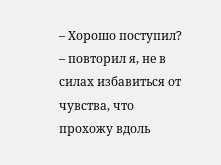– Хорошо поступил? – повторил я, не в силах избавиться от чувства, что прохожу вдоль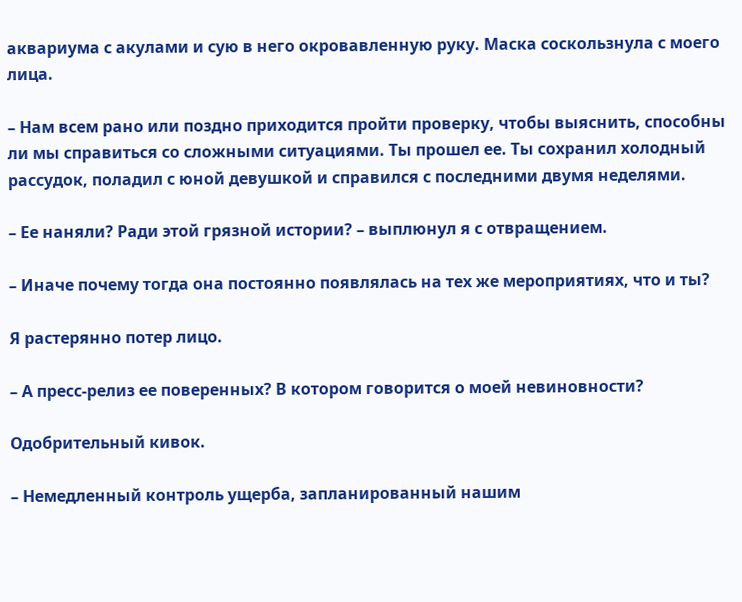аквариума с акулами и сую в него окровавленную руку. Маска соскользнула с моего лица.

– Нам всем рано или поздно приходится пройти проверку, чтобы выяснить, способны ли мы справиться со сложными ситуациями. Ты прошел ее. Ты сохранил холодный рассудок, поладил с юной девушкой и справился с последними двумя неделями.

– Ее наняли? Ради этой грязной истории? – выплюнул я с отвращением.

– Иначе почему тогда она постоянно появлялась на тех же мероприятиях, что и ты?

Я растерянно потер лицо.

– А пресс-релиз ее поверенных? В котором говорится о моей невиновности?

Одобрительный кивок.

– Немедленный контроль ущерба, запланированный нашим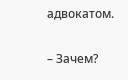адвокатом.

– Зачем?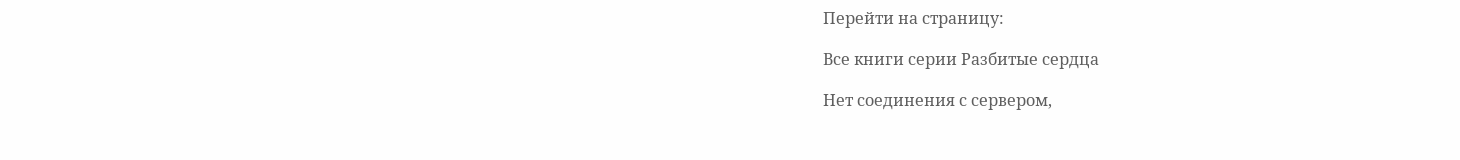Перейти на страницу:

Все книги серии Разбитые сердца

Нет соединения с сервером,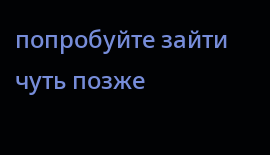попробуйте зайти чуть позже